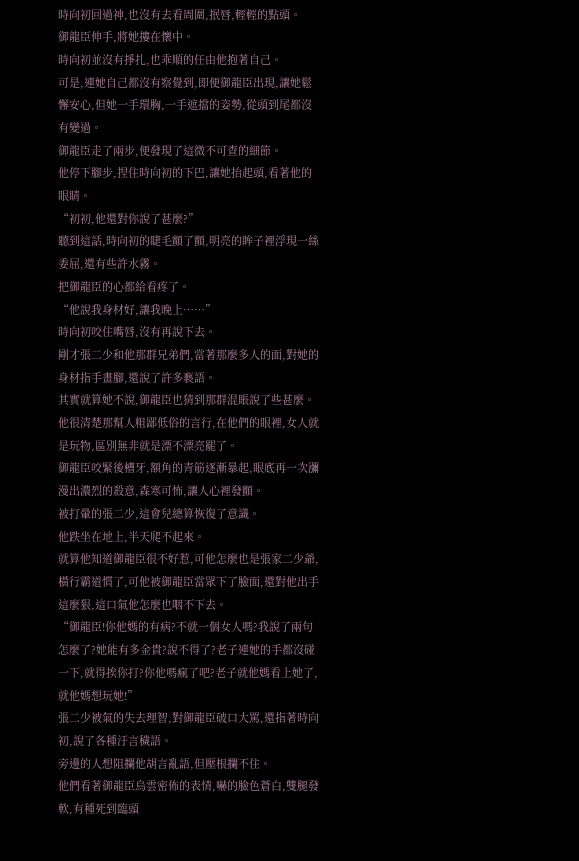時向初回過神,也沒有去看周圍,抿唇,輕輕的點頭。
御龍臣伸手,將她摟在懷中。
時向初並沒有掙扎,也乖順的任由他抱著自己。
可是,連她自己都沒有察覺到,即便御龍臣出現,讓她鬆懈安心,但她一手環胸,一手遮擋的姿勢,從頭到尾都沒有變過。
御龍臣走了兩步,便發現了這微不可查的細節。
他停下腳步,捏住時向初的下巴,讓她抬起頭,看著他的眼睛。
“初初,他還對你說了甚麼?”
聽到這話,時向初的睫毛顫了顫,明亮的眸子裡浮現一絲委屈,還有些許水霧。
把御龍臣的心都給看疼了。
“他說我身材好,讓我晚上……”
時向初咬住嘴唇,沒有再說下去。
剛才張二少和他那群兄弟們,當著那麼多人的面,對她的身材指手畫腳,還說了許多褻語。
其實就算她不說,御龍臣也猜到那群混賬說了些甚麼。
他很清楚那幫人粗鄙低俗的言行,在他們的眼裡,女人就是玩物,區別無非就是漂不漂亮罷了。
御龍臣咬緊後槽牙,額角的青筋逐漸暴起,眼底再一次瀰漫出濃烈的殺意,森寒可怖,讓人心裡發顫。
被打暈的張二少,這會兒總算恢復了意識。
他跌坐在地上,半天爬不起來。
就算他知道御龍臣很不好惹,可他怎麼也是張家二少爺,橫行霸道慣了,可他被御龍臣當眾下了臉面,還對他出手這麼狠,這口氣他怎麼也咽不下去。
“御龍臣!你他媽的有病?不就一個女人嗎?我說了兩句怎麼了?她能有多金貴?說不得了?老子連她的手都沒碰一下,就得挨你打?你他嗎瘋了吧?老子就他媽看上她了,就他媽想玩她!”
張二少被氣的失去理智,對御龍臣破口大罵,還指著時向初,說了各種汙言穢語。
旁邊的人想阻攔他胡言亂語,但壓根攔不住。
他們看著御龍臣烏雲密佈的表情,嚇的臉色蒼白,雙腿發軟,有種死到臨頭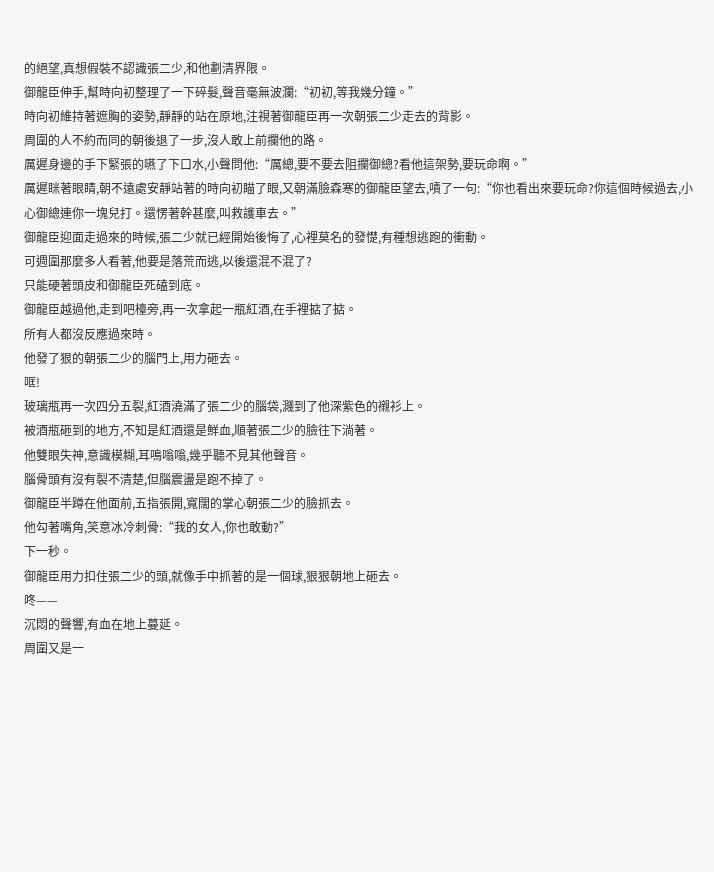的絕望,真想假裝不認識張二少,和他劃清界限。
御龍臣伸手,幫時向初整理了一下碎髮,聲音毫無波瀾:“初初,等我幾分鐘。”
時向初維持著遮胸的姿勢,靜靜的站在原地,注視著御龍臣再一次朝張二少走去的背影。
周圍的人不約而同的朝後退了一步,沒人敢上前攔他的路。
厲遲身邊的手下緊張的嚥了下口水,小聲問他:“厲總,要不要去阻攔御總?看他這架勢,要玩命啊。”
厲遲眯著眼睛,朝不遠處安靜站著的時向初瞄了眼,又朝滿臉森寒的御龍臣望去,嘖了一句:“你也看出來要玩命?你這個時候過去,小心御總連你一塊兒打。還愣著幹甚麼,叫救護車去。”
御龍臣迎面走過來的時候,張二少就已經開始後悔了,心裡莫名的發憷,有種想逃跑的衝動。
可週圍那麼多人看著,他要是落荒而逃,以後還混不混了?
只能硬著頭皮和御龍臣死磕到底。
御龍臣越過他,走到吧檯旁,再一次拿起一瓶紅酒,在手裡掂了掂。
所有人都沒反應過來時。
他發了狠的朝張二少的腦門上,用力砸去。
哐!
玻璃瓶再一次四分五裂,紅酒澆滿了張二少的腦袋,濺到了他深紫色的襯衫上。
被酒瓶砸到的地方,不知是紅酒還是鮮血,順著張二少的臉往下淌著。
他雙眼失神,意識模糊,耳鳴嗡嗡,幾乎聽不見其他聲音。
腦骨頭有沒有裂不清楚,但腦震盪是跑不掉了。
御龍臣半蹲在他面前,五指張開,寬闊的掌心朝張二少的臉抓去。
他勾著嘴角,笑意冰冷刺骨:“我的女人,你也敢動?”
下一秒。
御龍臣用力扣住張二少的頭,就像手中抓著的是一個球,狠狠朝地上砸去。
咚——
沉悶的聲響,有血在地上蔓延。
周圍又是一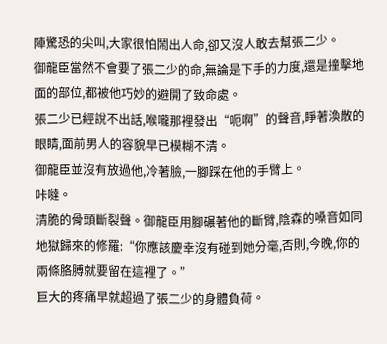陣驚恐的尖叫,大家很怕鬧出人命,卻又沒人敢去幫張二少。
御龍臣當然不會要了張二少的命,無論是下手的力度,還是撞擊地面的部位,都被他巧妙的避開了致命處。
張二少已經說不出話,喉嚨那裡發出“呃啊”的聲音,睜著渙散的眼睛,面前男人的容貌早已模糊不清。
御龍臣並沒有放過他,冷著臉,一腳踩在他的手臂上。
咔噠。
清脆的骨頭斷裂聲。御龍臣用腳碾著他的斷臂,陰森的嗓音如同地獄歸來的修羅:“你應該慶幸沒有碰到她分毫,否則,今晚,你的兩條胳膊就要留在這裡了。”
巨大的疼痛早就超過了張二少的身體負荷。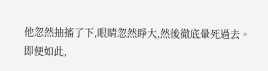他忽然抽搐了下,眼睛忽然睜大,然後徹底暈死過去。
即便如此,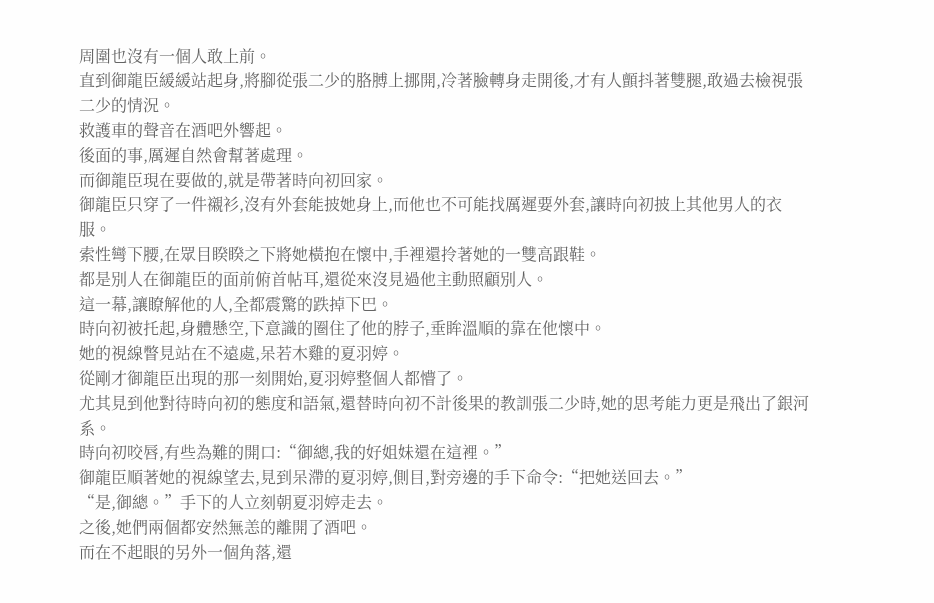周圍也沒有一個人敢上前。
直到御龍臣緩緩站起身,將腳從張二少的胳膊上挪開,冷著臉轉身走開後,才有人顫抖著雙腿,敢過去檢視張二少的情況。
救護車的聲音在酒吧外響起。
後面的事,厲遲自然會幫著處理。
而御龍臣現在要做的,就是帶著時向初回家。
御龍臣只穿了一件襯衫,沒有外套能披她身上,而他也不可能找厲遲要外套,讓時向初披上其他男人的衣服。
索性彎下腰,在眾目睽睽之下將她橫抱在懷中,手裡還拎著她的一雙高跟鞋。
都是別人在御龍臣的面前俯首帖耳,還從來沒見過他主動照顧別人。
這一幕,讓瞭解他的人,全都震驚的跌掉下巴。
時向初被托起,身體懸空,下意識的圈住了他的脖子,垂眸溫順的靠在他懷中。
她的視線瞥見站在不遠處,呆若木雞的夏羽婷。
從剛才御龍臣出現的那一刻開始,夏羽婷整個人都懵了。
尤其見到他對待時向初的態度和語氣,還替時向初不計後果的教訓張二少時,她的思考能力更是飛出了銀河系。
時向初咬唇,有些為難的開口:“御總,我的好姐妹還在這裡。”
御龍臣順著她的視線望去,見到呆滯的夏羽婷,側目,對旁邊的手下命令:“把她送回去。”
“是,御總。”手下的人立刻朝夏羽婷走去。
之後,她們兩個都安然無恙的離開了酒吧。
而在不起眼的另外一個角落,還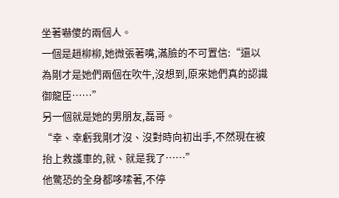坐著嚇傻的兩個人。
一個是趙柳柳,她微張著嘴,滿臉的不可置信:“還以為剛才是她們兩個在吹牛,沒想到,原來她們真的認識御龍臣……”
另一個就是她的男朋友,磊哥。
“幸、幸虧我剛才沒、沒對時向初出手,不然現在被抬上救護車的,就、就是我了……”
他驚恐的全身都哆嗦著,不停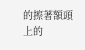的擦著額頭上的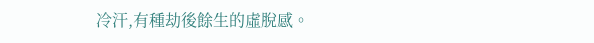冷汗,有種劫後餘生的虛脫感。